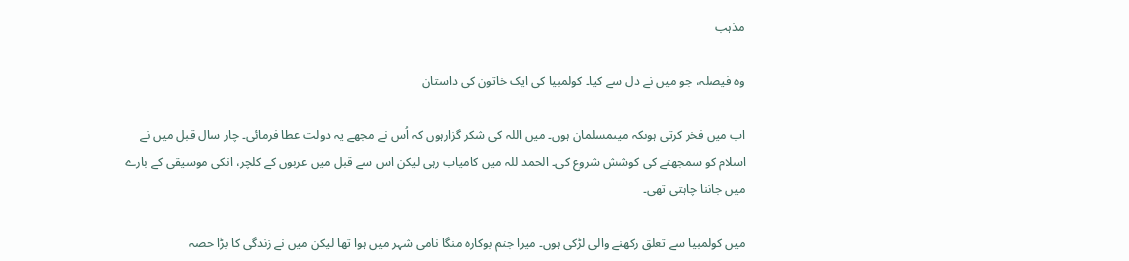مذہب

وہ فیصلہ، جو میں نے دل سے کیا۔ کولمبیا کی ایک خاتون کی داستان

اب میں فخر کرتی ہوںکہ میںمسلمان ہوں۔ میں اللہ کی شکر گزارہوں کہ اُس نے مجھے یہ دولت عطا فرمائی۔ چار سال قبل میں نے اسلام کو سمجھنے کی کوشش شروع کی۔ الحمد للہ میں کامیاب رہی لیکن اس سے قبل میں عربوں کے کلچر، انکی موسیقی کے بارے میں جاننا چاہتی تھی۔

میں کولمبیا سے تعلق رکھنے والی لڑکی ہوں۔ میرا جنم بوکارہ منگا نامی شہر میں ہوا تھا لیکن میں نے زندگی کا بڑا حصہ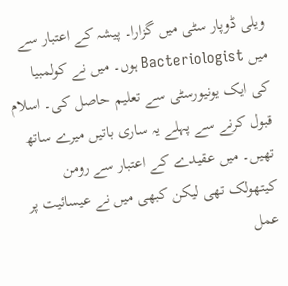ویلی ڈوپار سٹی میں گزارا۔ پیشہ کے اعتبار سے میں Bacteriologist ہوں۔ میں نے کولمبیا کی ایک یونیورسٹی سے تعلیم حاصل کی۔ اسلام قبول کرنے سے پہلے یہ ساری باتیں میرے ساتھ تھیں۔ میں عقیدے کے اعتبار سے رومن کیتھولک تھی لیکن کبھی میں نے عیسائیت پر عمل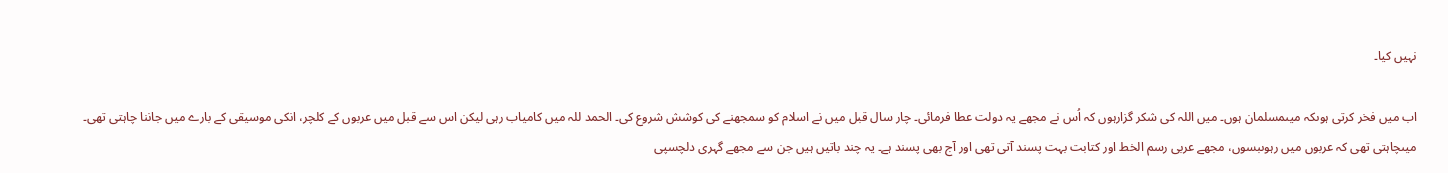نہیں کیا۔

اب میں فخر کرتی ہوںکہ میںمسلمان ہوں۔ میں اللہ کی شکر گزارہوں کہ اُس نے مجھے یہ دولت عطا فرمائی۔ چار سال قبل میں نے اسلام کو سمجھنے کی کوشش شروع کی۔ الحمد للہ میں کامیاب رہی لیکن اس سے قبل میں عربوں کے کلچر، انکی موسیقی کے بارے میں جاننا چاہتی تھی۔ میںچاہتی تھی کہ عربوں میں رہوںبسوں، مجھے عربی رسم الخط اور کتابت بہت پسند آتی تھی اور آج بھی پسند ہے۔ یہ چند باتیں ہیں جن سے مجھے گہری دلچسپی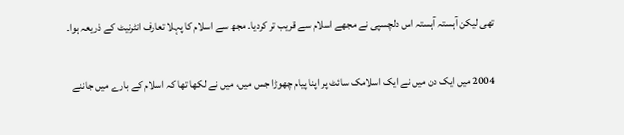تھی لیکن آہستہ آہستہ اس دلچسپی نے مجھے اسلام سے قریب تر کردیا۔ مجھ سے اسلام کا پہلا تعارف انٹرنیٹ کے ذریعہ ہوا۔

2004 میں ایک دن میں نے ایک اسلامک سائٹ پر اپنا پیام چھوڑا جس میں، میں نے لکھا تھا کہ اسلام کے بارے میں جاننے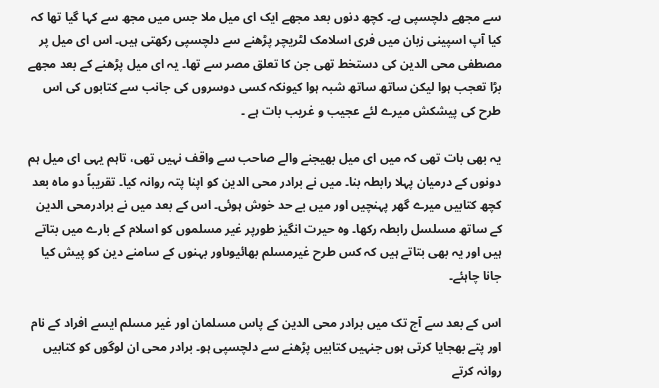سے مجھے دلچسپی ہے۔ کچھ دنوں بعد مجھے ایک ای میل ملا جس میں مجھ سے کہا گیا تھا کہ کیا آپ اسپینی زبان میں فری اسلامک لٹریچر پڑھنے سے دلچسپی رکھتی ہیں۔ اس ای میل پر مصطفی محی الدین کی دستخط تھی جن کا تعلق مصر سے تھا۔ یہ ای میل پڑھنے کے بعد مجھے بڑا تعجب ہوا لیکن ساتھ ساتھ شبہ ہوا کیونکہ کسی دوسروں کی جانب سے کتابوں کی اس طرح کی پیشکش میرے لئے عجیب و غریب بات ہے ۔

یہ بھی بات تھی کہ میں ای میل بھیجنے والے صاحب سے واقف نہیں تھی، تاہم یہی ای میل ہم دونوں کے درمیان پہلا رابطہ بنا۔ میں نے برادر محی الدین کو اپنا پتہ روانہ کیا۔ تقریباً دو ماہ بعد کچھ کتابیں میرے گھر پہنچیں اور میں بے حد خوش ہوئی۔ اس کے بعد میں نے برادرمحی الدین کے ساتھ مسلسل رابطہ رکھا۔ وہ حیرت انگیز طورپر غیر مسلموں کو اسلام کے بارے میں بتاتے ہیں اور یہ بھی بتاتے ہیں کہ کس طرح غیرمسلم بھائیوںاور بہنوں کے سامنے دین کو پیش کیا جانا چاہئے۔

اس کے بعد سے آج تک میں برادر محی الدین کے پاس مسلمان اور غیر مسلم ایسے افراد کے نام اور پتے بھجایا کرتی ہوں جنہیں کتابیں پڑھنے سے دلچسپی ہو۔ برادر محی ان لوگوں کو کتابیں روانہ کرتے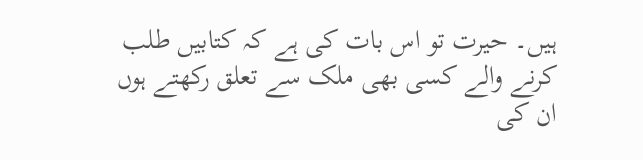ہیں۔ حیرت تو اس بات کی ہے کہ کتابیں طلب کرنے والے کسی بھی ملک سے تعلق رکھتے ہوں ان کی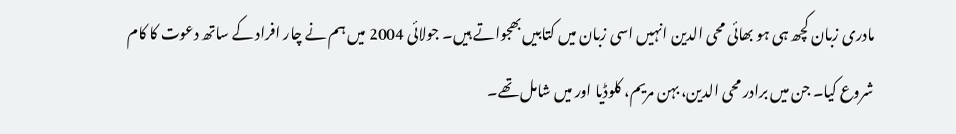مادری زبان کچھ ہی ہو بھائی محی الدین انہیں اسی زبان میں کتابیں بھجواتے ہیں۔ جولائی 2004 میں ہم نے چار افراد کے ساتھ دعوت کا کام شروع کیا۔ جن میں برادر محی الدین، بہن مریم، کلوڈیا اور میں شامل تھے۔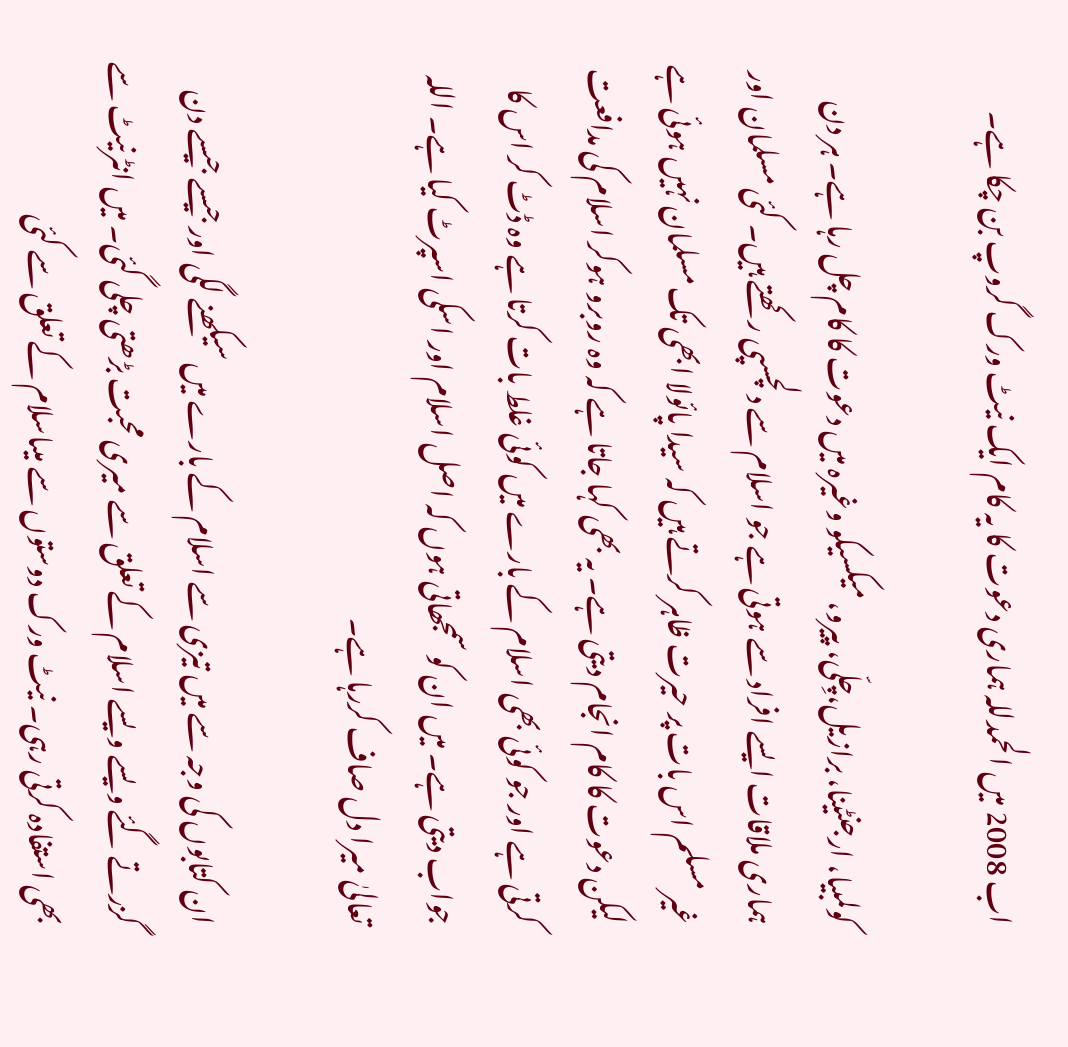اب 2008 میں الحمدللہ ہماری دعوت کا یہ کام ایک نیٹ ورک گروپ بن چکا ہے۔

کولمبیا، ارجنٹینا، برازیل،چِلّی، پیرو، میکسیکو وغیرہ میں دعوت کا کام چل رہا ہے۔ ہر دن ہماری ملاقات ایسے افراد سے ہوتی ہے جو اسلام سے دلچسپی رکھتے ہیں۔ کئی مسلمان اور غیر مسلم اس بات پر حیرت ظاہر کرتے ہیں کہ سیدا پائولا ابھی تک مسلمان نہیں ہوئی ہے لیکن دعوت کا کام انجام دیتی ہے۔ یہ بھی کہا جاتا ہے کہ وہ روبرو ہوکر اسلام کی مدافعت کرتی ہے اور جو کوئی بھی اسلام کے بارے میں کوئی غلط بات کرتا ہے وہ ڈٹ کر اس کا جواب دیتی ہے۔ میں ان کو سمجھاتی ہوں کہ اصل اسلام اور اسکی اسپرٹ کیا ہے۔ اللہ تعالیٰ میرا دل صاف کررہا ہے۔

ان کتابوں کی وجہ سے میں تیزی سے اسلام کے بارے میں سیکھنے لگی اور جیسے جیسے دن گزرتے گئے ویسے ویسے اسلام کے تعلق سے میری محبت بڑھتی چلی گئی۔ میں انٹرنیٹ سے بھی استفادہ کرتی رہی۔ نیٹ ورک دوستوں سے میںاسلام کے تعلق سے کئی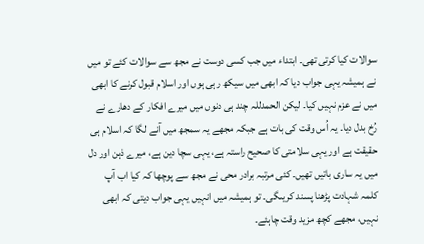سوالات کیا کرتی تھی۔ ابتداء میں جب کسی دوست نے مجھ سے سوالات کئے تو میں نے ہمیشہ یہی جواب دیا کہ ابھی میں سیکھ رہی ہوں اور اسلام قبول کرنے کا ابھی میں نے عزم نہیں کیا۔ لیکن الحمدللہ چند ہی دنوں میں میرے افکار کے دھارے نے رُخ بدل دیا۔ یہ اُس وقت کی بات ہے جبکہ مجھے یہ سمجھ میں آنے لگا کہ اسلام ہی حقیقت ہے اور یہی سلامتی کا صحیح راستہ ہے، یہی سچا دین ہے، میرے ذہن اور دل میں یہ ساری باتیں تھیں۔ کئی مرتبہ برادر محی نے مجھ سے پوچھا کہ کیا اب آپ کلمہ شہادت پڑھنا پسند کریںگی۔ تو ہمیشہ میں انہیں یہی جواب دیتی کہ ابھی نہیں، مجھے کچھ مزید وقت چاہئے۔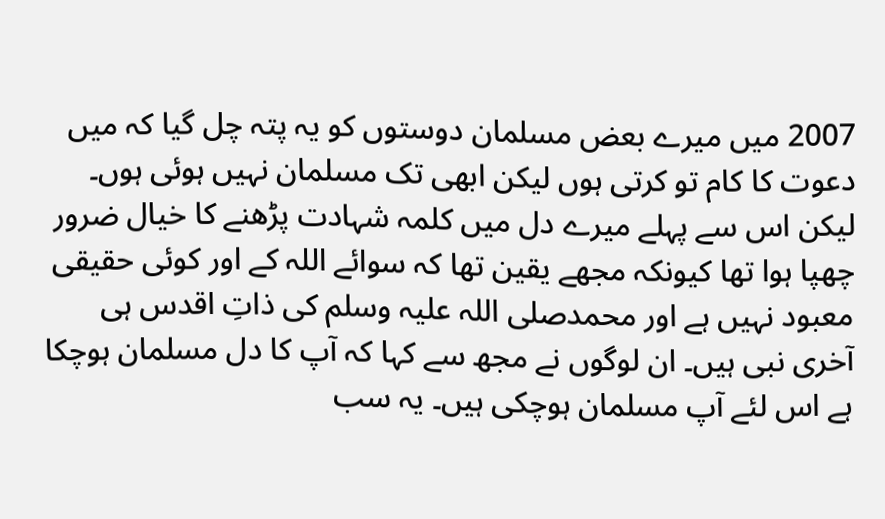2007 میں میرے بعض مسلمان دوستوں کو یہ پتہ چل گیا کہ میں دعوت کا کام تو کرتی ہوں لیکن ابھی تک مسلمان نہیں ہوئی ہوں۔ لیکن اس سے پہلے میرے دل میں کلمہ شہادت پڑھنے کا خیال ضرور چھپا ہوا تھا کیونکہ مجھے یقین تھا کہ سوائے اللہ کے اور کوئی حقیقی معبود نہیں ہے اور محمدصلی اللہ علیہ وسلم کی ذاتِ اقدس ہی آخری نبی ہیں۔ ان لوگوں نے مجھ سے کہا کہ آپ کا دل مسلمان ہوچکا ہے اس لئے آپ مسلمان ہوچکی ہیں۔ یہ سب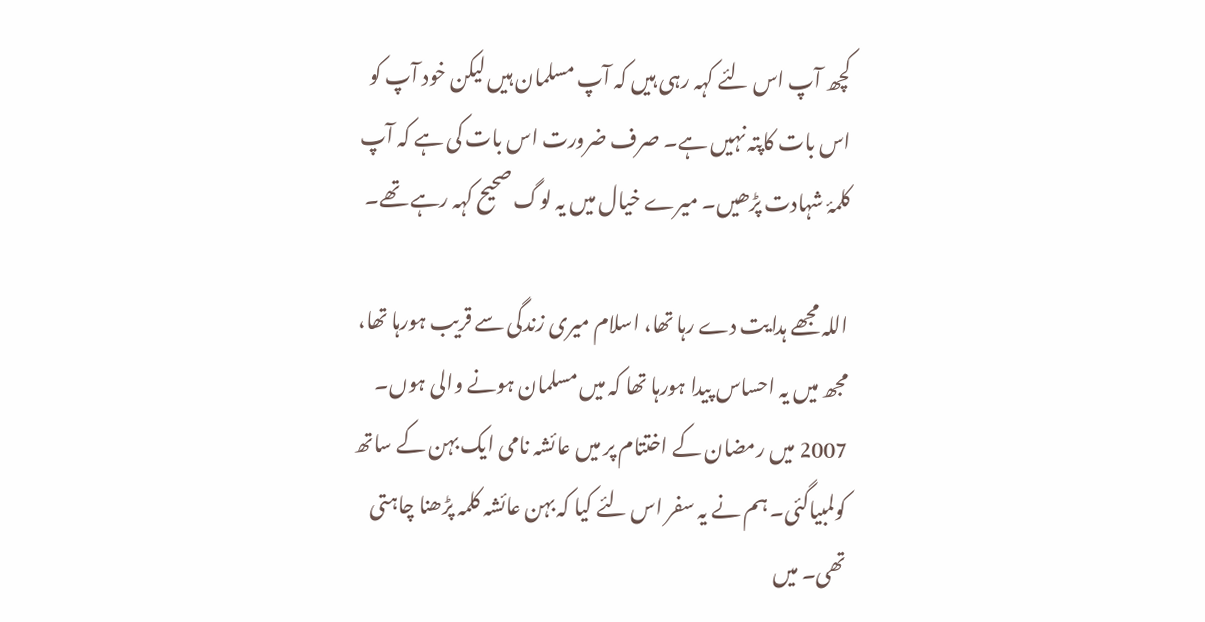کچھ آپ اس لئے کہہ رہی ہیں کہ آپ مسلمان ہیں لیکن خود آپ کو اس بات کاپتہ نہیں ہے۔ صرف ضرورت اس بات کی ہے کہ آپ کلمۂ شہادت پڑھیں۔ میرے خیال میں یہ لوگ صحیح کہہ رہے تھے۔

اللہ مجھے ہدایت دے رہا تھا، اسلام میری زندگی سے قریب ہورہا تھا، مجھ میں یہ احساس پیدا ہورہا تھا کہ میں مسلمان ہونے والی ہوں۔ 2007 میں رمضان کے اختتام پر میں عائشہ نامی ایک بہن کے ساتھ کولمبیاگئی۔ ہم نے یہ سفر اس لئے کیا کہ بہن عائشہ کلمہ پڑھنا چاہتی تھی۔ میں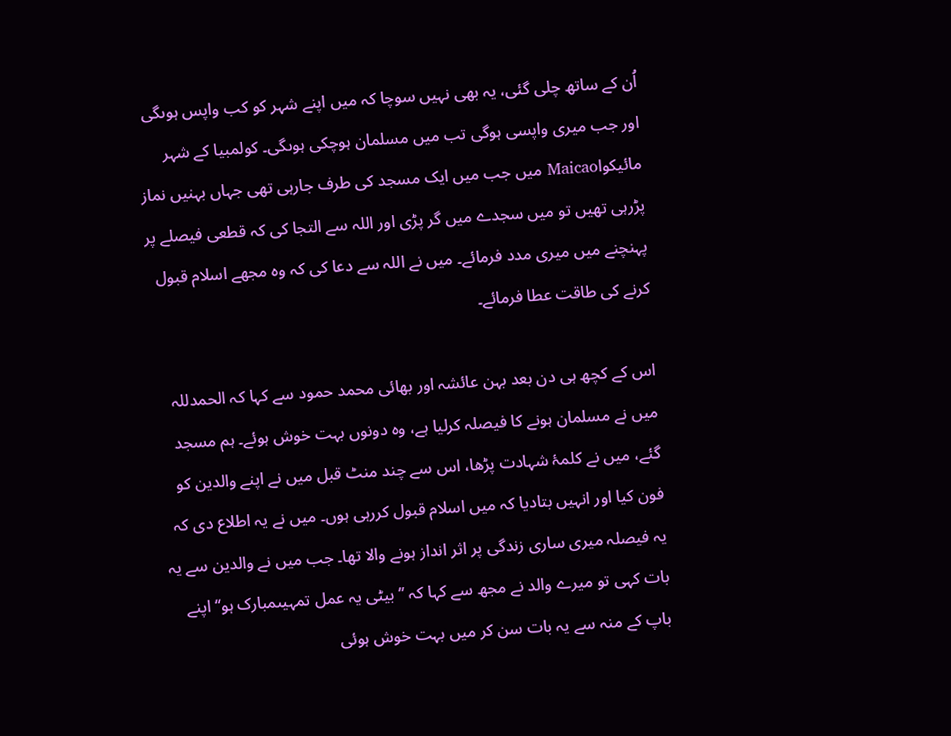اُن کے ساتھ چلی گئی، یہ بھی نہیں سوچا کہ میں اپنے شہر کو کب واپس ہوںگی اور جب میری واپسی ہوگی تب میں مسلمان ہوچکی ہوںگی۔ کولمبیا کے شہر مائیکواMaicao میں جب میں ایک مسجد کی طرف جارہی تھی جہاں بہنیں نماز پڑرہی تھیں تو میں سجدے میں گر پڑی اور اللہ سے التجا کی کہ قطعی فیصلے پر پہنچنے میں میری مدد فرمائے۔ میں نے اللہ سے دعا کی کہ وہ مجھے اسلام قبول کرنے کی طاقت عطا فرمائے۔

اس کے کچھ ہی دن بعد بہن عائشہ اور بھائی محمد حمود سے کہا کہ الحمدللہ میں نے مسلمان ہونے کا فیصلہ کرلیا ہے، وہ دونوں بہت خوش ہوئے۔ ہم مسجد گئے، میں نے کلمۂ شہادت پڑھا، اس سے چند منٹ قبل میں نے اپنے والدین کو فون کیا اور انہیں بتادیا کہ میں اسلام قبول کررہی ہوں۔ میں نے یہ اطلاع دی کہ یہ فیصلہ میری ساری زندگی پر اثر انداز ہونے والا تھا۔ جب میں نے والدین سے یہ بات کہی تو میرے والد نے مجھ سے کہا کہ ’’بیٹی یہ عمل تمہیںمبارک ہو‘‘ اپنے باپ کے منہ سے یہ بات سن کر میں بہت خوش ہوئی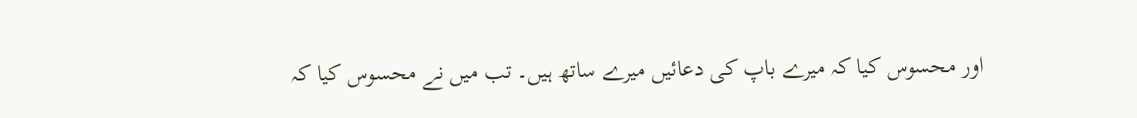اور محسوس کیا کہ میرے باپ کی دعائیں میرے ساتھ ہیں۔ تب میں نے محسوس کیا کہ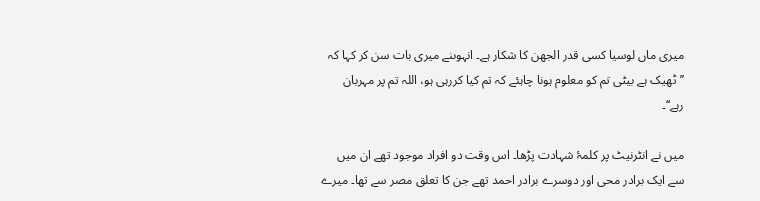میری ماں لوسیا کسی قدر الجھن کا شکار ہے۔ انہوںنے میری بات سن کر کہا کہ ’’ٹھیک ہے بیٹی تم کو معلوم ہونا چاہئے کہ تم کیا کررہی ہو، اللہ تم پر مہربان رہے‘‘۔

میں نے انٹرنیٹ پر کلمۂ شہادت پڑھا۔ اس وقت دو افراد موجود تھے ان میں سے ایک برادر محی اور دوسرے برادر احمد تھے جن کا تعلق مصر سے تھا۔ میرے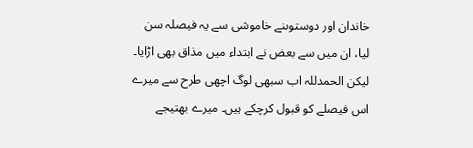خاندان اور دوستوںنے خاموشی سے یہ فیصلہ سن لیا، ان میں سے بعض نے ابتداء میں مذاق بھی اڑایا۔ لیکن الحمدللہ اب سبھی لوگ اچھی طرح سے میرے اس فیصلے کو قبول کرچکے ہیں۔ میرے بھتیجے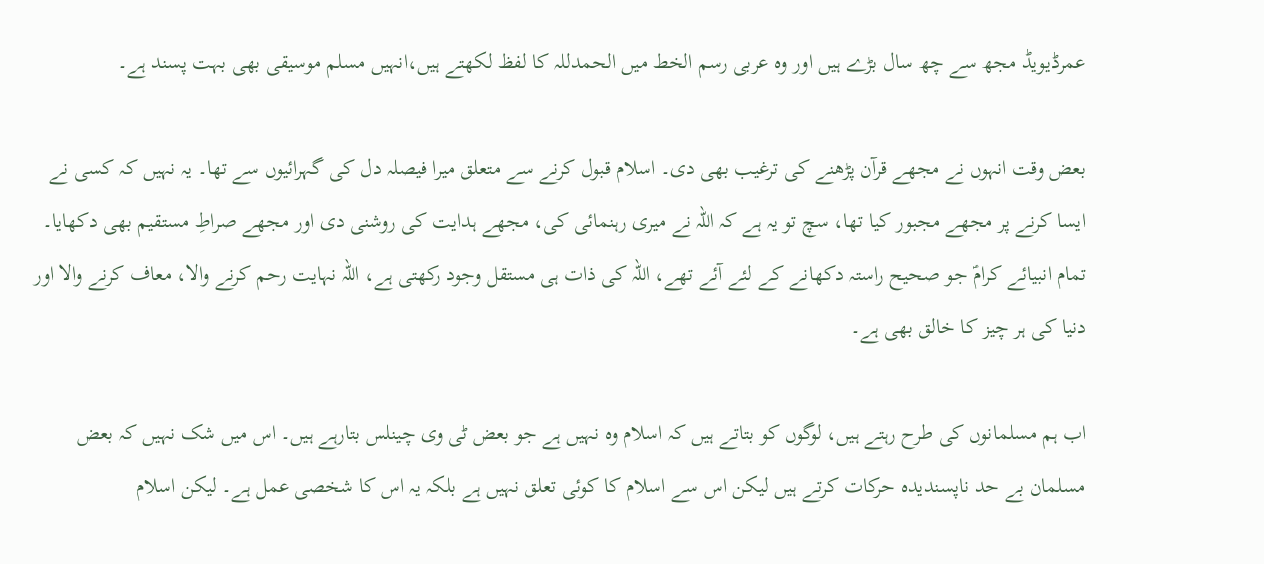عمرڈیویڈ مجھ سے چھ سال بڑے ہیں اور وہ عربی رسم الخط میں الحمدللہ کا لفظ لکھتے ہیں،انہیں مسلم موسیقی بھی بہت پسند ہے۔

بعض وقت انہوں نے مجھے قرآن پڑھنے کی ترغیب بھی دی۔ اسلام قبول کرنے سے متعلق میرا فیصلہ دل کی گہرائیوں سے تھا۔ یہ نہیں کہ کسی نے ایسا کرنے پر مجھے مجبور کیا تھا، سچ تو یہ ہے کہ اللہ نے میری رہنمائی کی، مجھے ہدایت کی روشنی دی اور مجھے صراطِ مستقیم بھی دکھایا۔ تمام انبیائے کرامؑ جو صحیح راستہ دکھانے کے لئے آئے تھے، اللہ کی ذات ہی مستقل وجود رکھتی ہے، اللہ نہایت رحم کرنے والا، معاف کرنے والا اور دنیا کی ہر چیز کا خالق بھی ہے۔

اب ہم مسلمانوں کی طرح رہتے ہیں، لوگوں کو بتاتے ہیں کہ اسلام وہ نہیں ہے جو بعض ٹی وی چینلس بتارہے ہیں۔ اس میں شک نہیں کہ بعض مسلمان بے حد ناپسندیدہ حرکات کرتے ہیں لیکن اس سے اسلام کا کوئی تعلق نہیں ہے بلکہ یہ اس کا شخصی عمل ہے۔ لیکن اسلام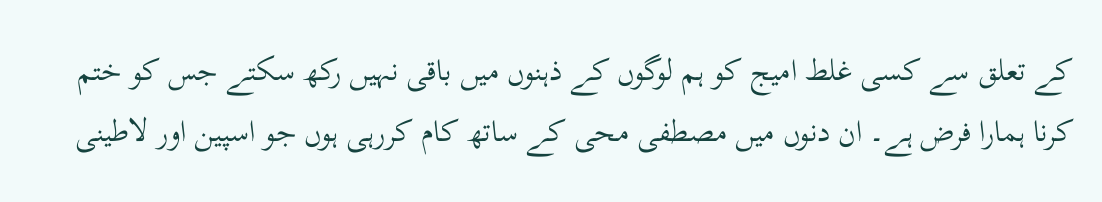کے تعلق سے کسی غلط امیج کو ہم لوگوں کے ذہنوں میں باقی نہیں رکھ سکتے جس کو ختم کرنا ہمارا فرض ہے۔ ان دنوں میں مصطفی محی کے ساتھ کام کررہی ہوں جو اسپین اور لاطینی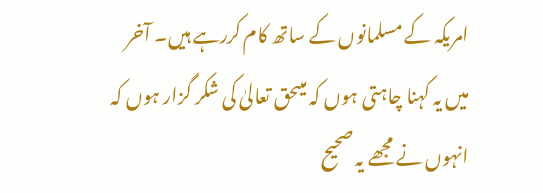امریکہ کے مسلمانوں کے ساتھ کام کررہے ہیں۔ آخر میں یہ کہنا چاہتی ہوں کہ میںحق تعالیٰ کی شکر گزار ہوں کہ انہوں نے مجھے یہ صحیح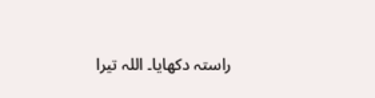راستہ دکھایا۔ اللہ تیرا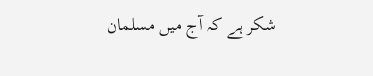شکر ہے کہ آج میں مسلمان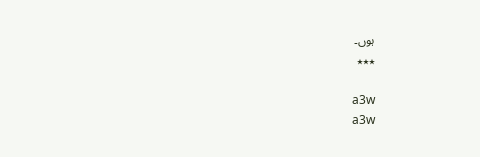ہوں۔
٭٭٭

a3w
a3w